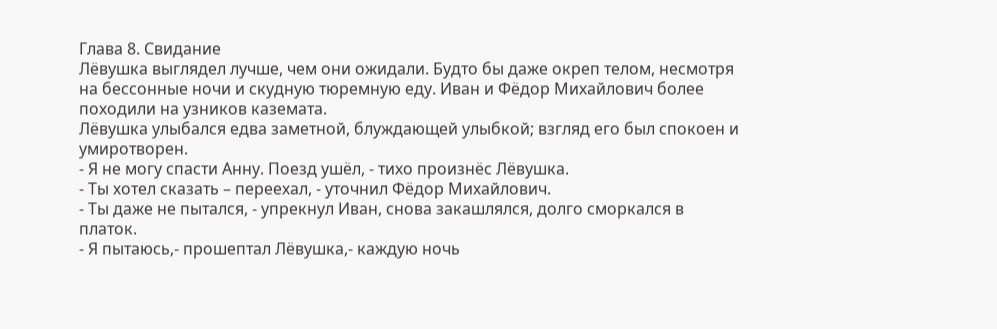Глава 8. Свидание
Лёвушка выглядел лучше, чем они ожидали. Будто бы даже окреп телом, несмотря на бессонные ночи и скудную тюремную еду. Иван и Фёдор Михайлович более походили на узников каземата.
Лёвушка улыбался едва заметной, блуждающей улыбкой; взгляд его был спокоен и умиротворен.
- Я не могу спасти Анну. Поезд ушёл, - тихо произнёс Лёвушка.
- Ты хотел сказать – переехал, - уточнил Фёдор Михайлович.
- Ты даже не пытался, - упрекнул Иван, снова закашлялся, долго сморкался в платок.
- Я пытаюсь,- прошептал Лёвушка,- каждую ночь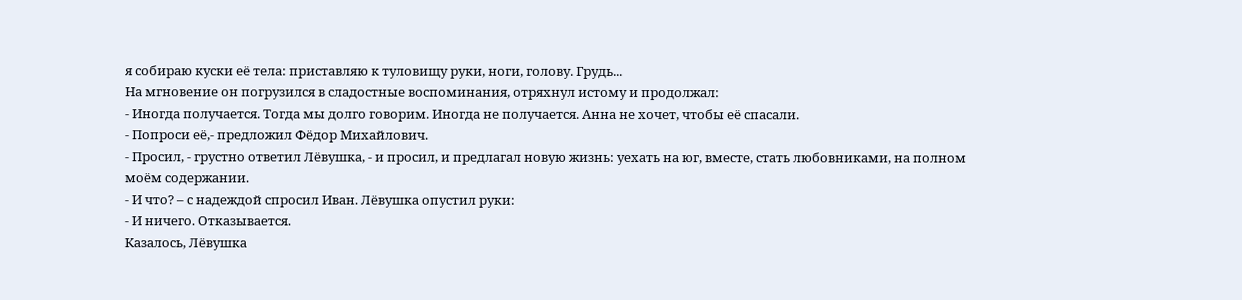я собираю куски её тела: приставляю к туловищу руки, ноги, голову. Грудь...
На мгновение он погрузился в сладостные воспоминания, отряхнул истому и продолжал:
- Иногда получается. Тогда мы долго говорим. Иногда не получается. Анна не хочет, чтобы её спасали.
- Попроси её,- предложил Фёдор Михайлович.
- Просил, - грустно ответил Лёвушка, - и просил, и предлагал новую жизнь: уехать на юг, вместе, стать любовниками, на полном моём содержании.
- И что? – с надеждой спросил Иван. Лёвушка опустил руки:
- И ничего. Отказывается.
Казалось, Лёвушка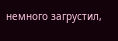немного загрустил,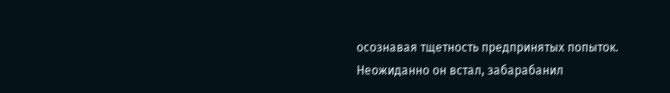осознавая тщетность предпринятых попыток. Неожиданно он встал, забарабанил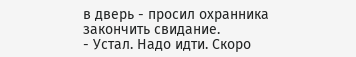в дверь - просил охранника закончить свидание.
- Устал. Надо идти. Скоро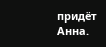придёт Анна.